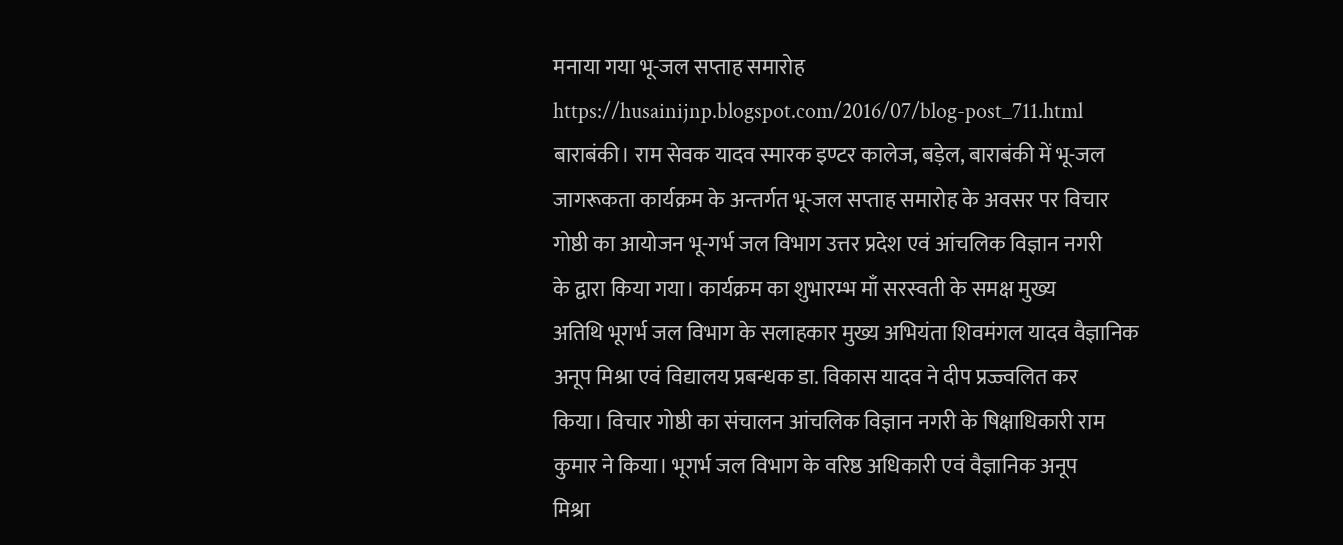मनाया गया भू-जल सप्ताह समारोह
https://husainijnp.blogspot.com/2016/07/blog-post_711.html
बाराबंकी। राम सेवक यादव स्मारक इण्टर कालेज, बड़ेल, बाराबंकी में भू-जल
जागरूकता कार्यक्रम के अन्तर्गत भू-जल सप्ताह समारोह के अवसर पर विचार
गोष्ठी का आयोजन भू-गर्भ जल विभाग उत्तर प्रदेश एवं आंचलिक विज्ञान नगरी
के द्वारा किया गया। कार्यक्रम का शुभारम्भ माँ सरस्वती के समक्ष मुख्य
अतिथि भूगर्भ जल विभाग के सलाहकार मुख्य अभियंता शिवमंगल यादव वैज्ञानिक
अनूप मिश्रा एवं विद्यालय प्रबन्धक डा. विकास यादव ने दीप प्रज्ज्वलित कर
किया। विचार गोष्ठी का संचालन आंचलिक विज्ञान नगरी के षिक्षाधिकारी राम
कुमार ने किया। भूगर्भ जल विभाग के वरिष्ठ अधिकारी एवं वैज्ञानिक अनूप
मिश्रा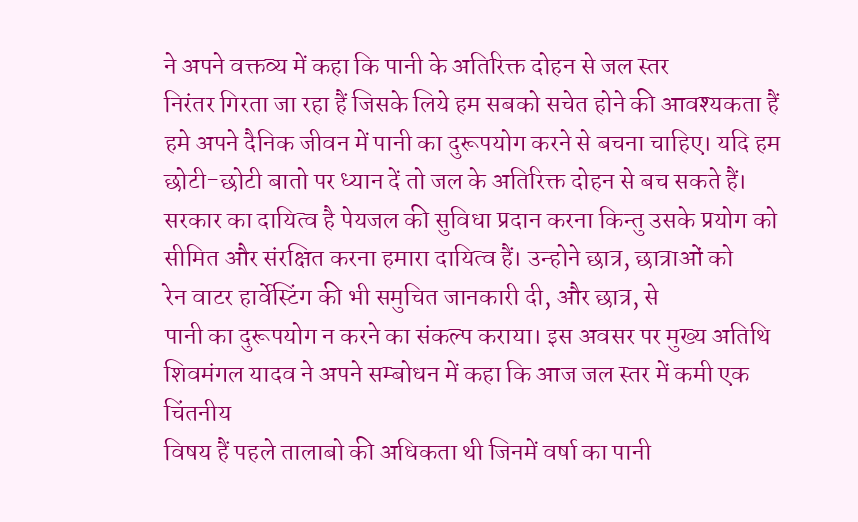ने अपने वक्तव्य में कहा कि पानी के अतिरिक्त दोहन से जल स्तर
निरंतर गिरता जा रहा हैं जिसके लिये हम सबको सचेत होने की आवश्यकता हैं
हमे अपने दैनिक जीवन में पानी का दुरूपयोग करने से बचना चाहिए। यदि हम
छोटी-छोटी बातो पर ध्यान दें तो जल के अतिरिक्त दोहन से बच सकते हैं।
सरकार का दायित्व है पेयजल की सुविधा प्रदान करना किन्तु उसके प्रयोग को
सीमित और संरक्षित करना हमारा दायित्व हैं। उन्होने छात्र, छात्राओं को
रेन वाटर हार्वेस्टिंग की भी समुचित जानकारी दी, और छात्र, से
पानी का दुरूपयोग न करने का संकल्प कराया। इस अवसर पर मुख्य अतिथि
शिवमंगल यादव ने अपने सम्बोधन में कहा कि आज जल स्तर में कमी एक चिंतनीय
विषय हैं पहले तालाबो की अधिकता थी जिनमें वर्षा का पानी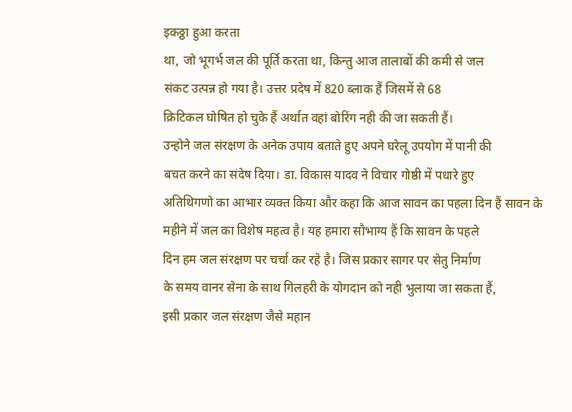इकठ्ठा हुआ करता
था, जो भूगर्भ जल की पूर्ति करता था, किन्तु आज तालाबों की कमी से जल
संकट उत्पन्न हो गया है। उत्तर प्रदेष में 820 ब्लाक हैं जिसमें से 68
क्रिटिकल घोषित हो चुके हैं अर्थात वहां बोरिंग नही की जा सकती हैं।
उन्होने जल संरक्षण के अनेक उपाय बताते हुए अपने घरेलू उपयोग में पानी की
बचत करने का संदेष दिया। डा. विकास यादव ने विचार गोष्ठी में पधारे हुए
अतिथिगणो का आभार व्यक्त किया और कहा कि आज सावन का पहला दिन हैं सावन के
महीने में जल का विशेष महत्व है। यह हमारा सौभाग्य हैं कि सावन के पहले
दिन हम जल संरक्षण पर चर्चा कर रहे है। जिस प्रकार सागर पर सेतु निर्माण
के समय वानर सेना के साथ गिलहरी के योगदान को नही भुलाया जा सकता हैं,
इसी प्रकार जल संरक्षण जैसे महान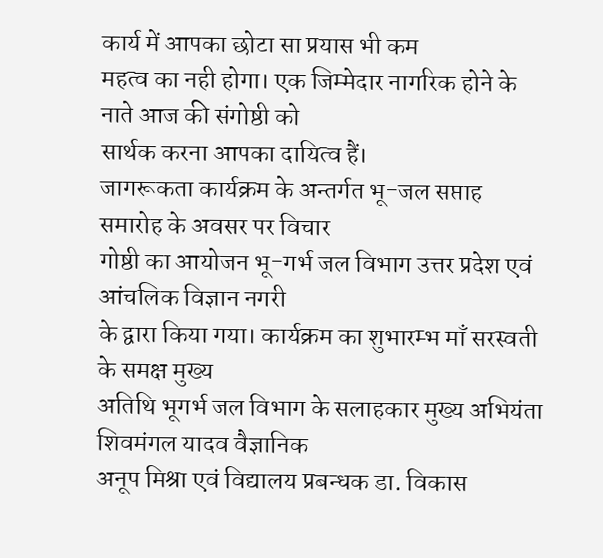कार्य में आपका छोटा सा प्रयास भी कम
महत्व का नही होगा। एक जिम्मेदार नागरिक होने के नाते आज की संगोष्ठी को
सार्थक करना आपका दायित्व हैं।
जागरूकता कार्यक्रम के अन्तर्गत भू-जल सप्ताह समारोह के अवसर पर विचार
गोष्ठी का आयोजन भू-गर्भ जल विभाग उत्तर प्रदेश एवं आंचलिक विज्ञान नगरी
के द्वारा किया गया। कार्यक्रम का शुभारम्भ माँ सरस्वती के समक्ष मुख्य
अतिथि भूगर्भ जल विभाग के सलाहकार मुख्य अभियंता शिवमंगल यादव वैज्ञानिक
अनूप मिश्रा एवं विद्यालय प्रबन्धक डा. विकास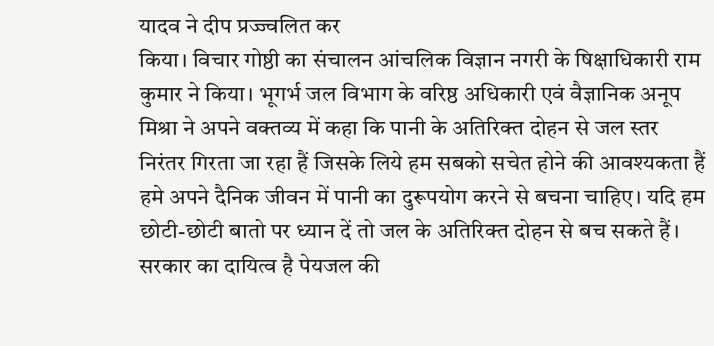यादव ने दीप प्रज्ज्वलित कर
किया। विचार गोष्ठी का संचालन आंचलिक विज्ञान नगरी के षिक्षाधिकारी राम
कुमार ने किया। भूगर्भ जल विभाग के वरिष्ठ अधिकारी एवं वैज्ञानिक अनूप
मिश्रा ने अपने वक्तव्य में कहा कि पानी के अतिरिक्त दोहन से जल स्तर
निरंतर गिरता जा रहा हैं जिसके लिये हम सबको सचेत होने की आवश्यकता हैं
हमे अपने दैनिक जीवन में पानी का दुरूपयोग करने से बचना चाहिए। यदि हम
छोटी-छोटी बातो पर ध्यान दें तो जल के अतिरिक्त दोहन से बच सकते हैं।
सरकार का दायित्व है पेयजल की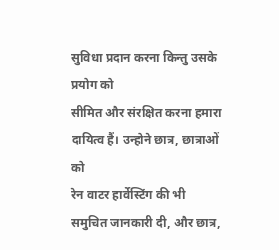सुविधा प्रदान करना किन्तु उसके प्रयोग को
सीमित और संरक्षित करना हमारा दायित्व हैं। उन्होने छात्र, छात्राओं को
रेन वाटर हार्वेस्टिंग की भी समुचित जानकारी दी, और छात्र,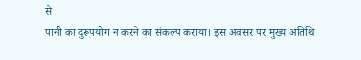से
पानी का दुरूपयोग न करने का संकल्प कराया। इस अवसर पर मुख्य अतिथि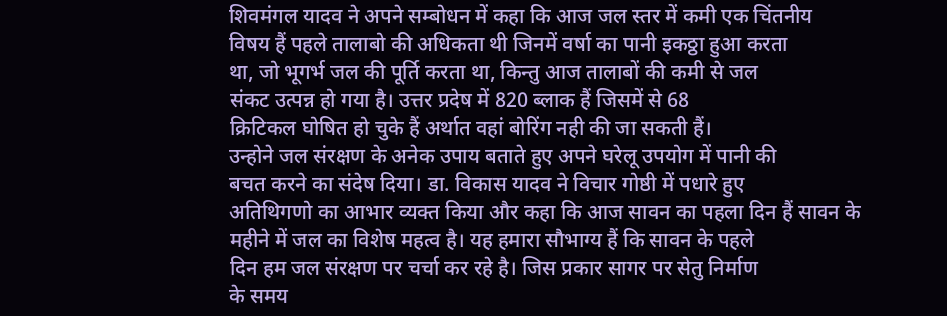शिवमंगल यादव ने अपने सम्बोधन में कहा कि आज जल स्तर में कमी एक चिंतनीय
विषय हैं पहले तालाबो की अधिकता थी जिनमें वर्षा का पानी इकठ्ठा हुआ करता
था, जो भूगर्भ जल की पूर्ति करता था, किन्तु आज तालाबों की कमी से जल
संकट उत्पन्न हो गया है। उत्तर प्रदेष में 820 ब्लाक हैं जिसमें से 68
क्रिटिकल घोषित हो चुके हैं अर्थात वहां बोरिंग नही की जा सकती हैं।
उन्होने जल संरक्षण के अनेक उपाय बताते हुए अपने घरेलू उपयोग में पानी की
बचत करने का संदेष दिया। डा. विकास यादव ने विचार गोष्ठी में पधारे हुए
अतिथिगणो का आभार व्यक्त किया और कहा कि आज सावन का पहला दिन हैं सावन के
महीने में जल का विशेष महत्व है। यह हमारा सौभाग्य हैं कि सावन के पहले
दिन हम जल संरक्षण पर चर्चा कर रहे है। जिस प्रकार सागर पर सेतु निर्माण
के समय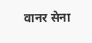वानर सेना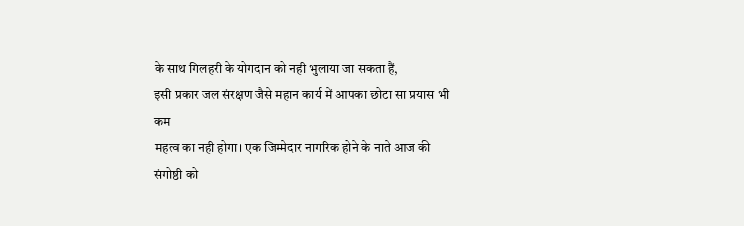के साथ गिलहरी के योगदान को नही भुलाया जा सकता हैं,
इसी प्रकार जल संरक्षण जैसे महान कार्य में आपका छोटा सा प्रयास भी कम
महत्व का नही होगा। एक जिम्मेदार नागरिक होने के नाते आज की संगोष्ठी को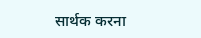सार्थक करना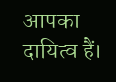आपका दायित्व हैं।